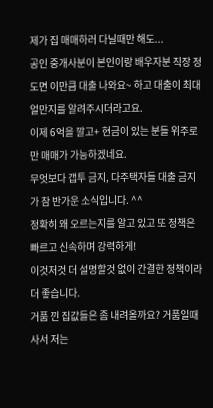제가 집 매매하러 다닐때만 해도...
공인 중개사분이 본인이랑 배우자분 직장 정도면 이만큼 대출 나와요~ 하고 대출이 최대 얼만지를 알려주시더라고요.
이제 6억을 깔고+ 현금이 있는 분들 위주로만 매매가 가능하겠네요.
무엇보다 갭투 금지, 다주택자들 대출 금지가 참 반가운 소식입니다. ^^
정확히 왜 오르는지를 알고 있고 또 정책은 빠르고 신속하며 강력하게!
이것저것 더 설명할것 없이 간결한 정책이라 더 좋습니다.
거품 낀 집값들은 좀 내려올까요? 거품일때 사서 저는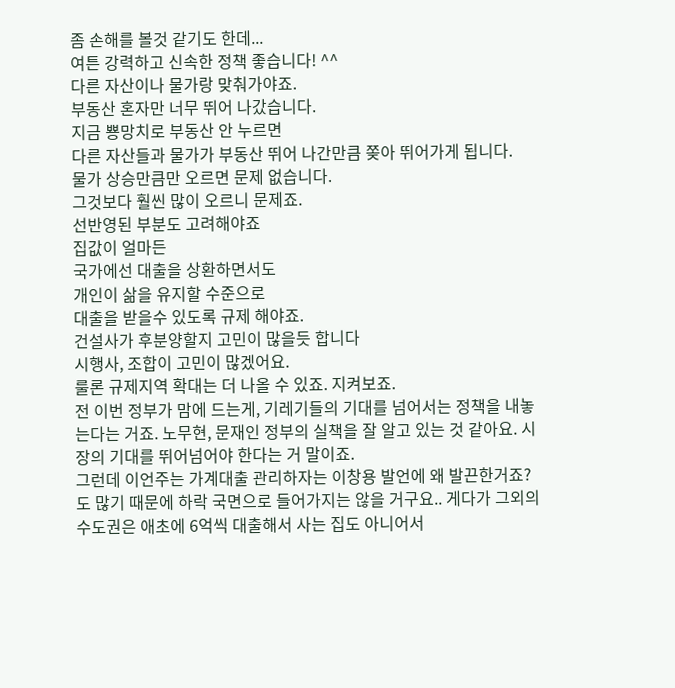좀 손해를 볼것 같기도 한데...
여튼 강력하고 신속한 정책 좋습니다! ^^
다른 자산이나 물가랑 맞춰가야죠.
부동산 혼자만 너무 뛰어 나갔습니다.
지금 뿅망치로 부동산 안 누르면
다른 자산들과 물가가 부동산 뛰어 나간만큼 쫒아 뛰어가게 됩니다.
물가 상승만큼만 오르면 문제 없습니다.
그것보다 훨씬 많이 오르니 문제죠.
선반영된 부분도 고려해야죠
집값이 얼마든
국가에선 대출을 상환하면서도
개인이 삶을 유지할 수준으로
대출을 받을수 있도록 규제 해야죠.
건설사가 후분양할지 고민이 많을듯 합니다
시행사, 조합이 고민이 많겠어요.
룰론 규제지역 확대는 더 나올 수 있죠. 지켜보죠.
전 이번 정부가 맘에 드는게, 기레기들의 기대를 넘어서는 정책을 내놓는다는 거죠. 노무현, 문재인 정부의 실책을 잘 알고 있는 것 같아요. 시장의 기대를 뛰어넘어야 한다는 거 말이죠.
그런데 이언주는 가계대출 관리하자는 이창용 발언에 왜 발끈한거죠?
도 많기 때문에 하락 국면으로 들어가지는 않을 거구요.. 게다가 그외의 수도권은 애초에 6억씩 대출해서 사는 집도 아니어서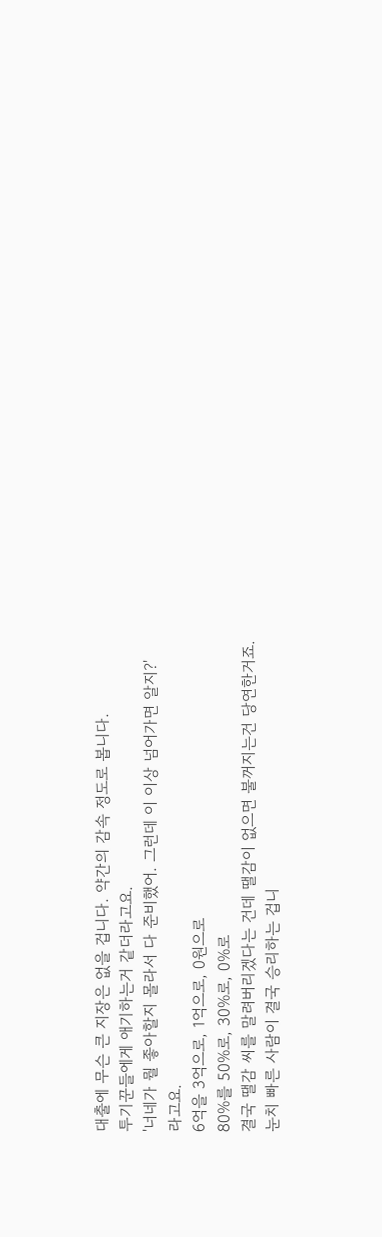대출에 무슨 큰 지장은 없을 겁니다. 약간의 감속 정도로 봅니다.
투기꾼들에게 애기하는거 같더라고요.
'너네가 뭘 좋아할지 몰라서 다 준비했어. 그런데 이 이상 넘어가면 알지?'
라고요.
6억을 3억으로, 1억으로, 0원으로
80%를 50%로, 30%로, 0%로
결국 땔감 씨를 말려버리겠다는 건데 땔감이 없으면 불꺼지는건 당연한거죠.
눈치 빠른 사람이 결국 승리하는 겁니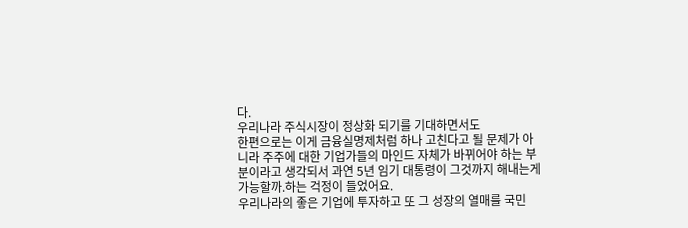다.
우리나라 주식시장이 정상화 되기를 기대하면서도
한편으로는 이게 금융실명제처럼 하나 고친다고 될 문제가 아니라 주주에 대한 기업가들의 마인드 자체가 바뀌어야 하는 부분이라고 생각되서 과연 5년 임기 대통령이 그것까지 해내는게 가능할까.하는 걱정이 들었어요.
우리나라의 좋은 기업에 투자하고 또 그 성장의 열매를 국민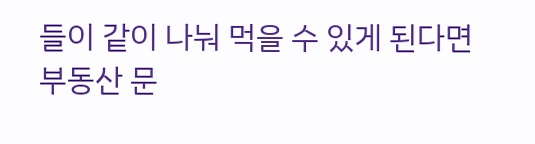들이 같이 나눠 먹을 수 있게 된다면 부동산 문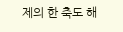제의 한 축도 해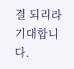결 되리라 기대합니다.